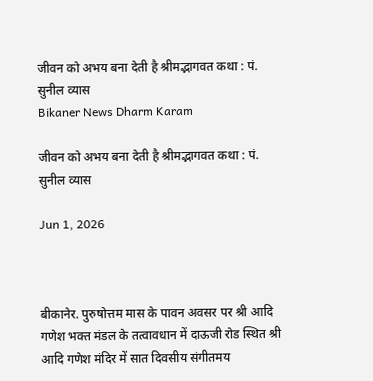जीवन को अभय बना देती है श्रीमद्भागवत कथा : पं. सुनील व्यास
Bikaner News Dharm Karam

जीवन को अभय बना देती है श्रीमद्भागवत कथा : पं. सुनील व्यास

Jun 1, 2026



बीकानेर. पुरुषोत्तम मास के पावन अवसर पर श्री आदि गणेश भक्त मंडल के तत्वावधान में दाऊजी रोड स्थित श्री आदि गणेश मंदिर में सात दिवसीय संगीतमय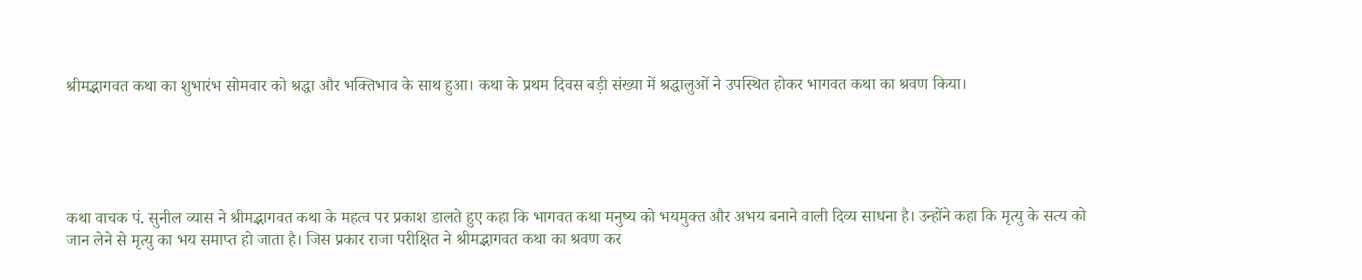श्रीमद्भागवत कथा का शुभारंभ सोमवार को श्रद्धा और भक्तिभाव के साथ हुआ। कथा के प्रथम दिवस बड़ी संख्या में श्रद्धालुओं ने उपस्थित होकर भागवत कथा का श्रवण किया।





कथा वाचक पं. सुनील व्यास ने श्रीमद्भागवत कथा के महत्व पर प्रकाश डालते हुए कहा कि भागवत कथा मनुष्य को भयमुक्त और अभय बनाने वाली दिव्य साधना है। उन्होंने कहा कि मृत्यु के सत्य को जान लेने से मृत्यु का भय समाप्त हो जाता है। जिस प्रकार राजा परीक्षित ने श्रीमद्भागवत कथा का श्रवण कर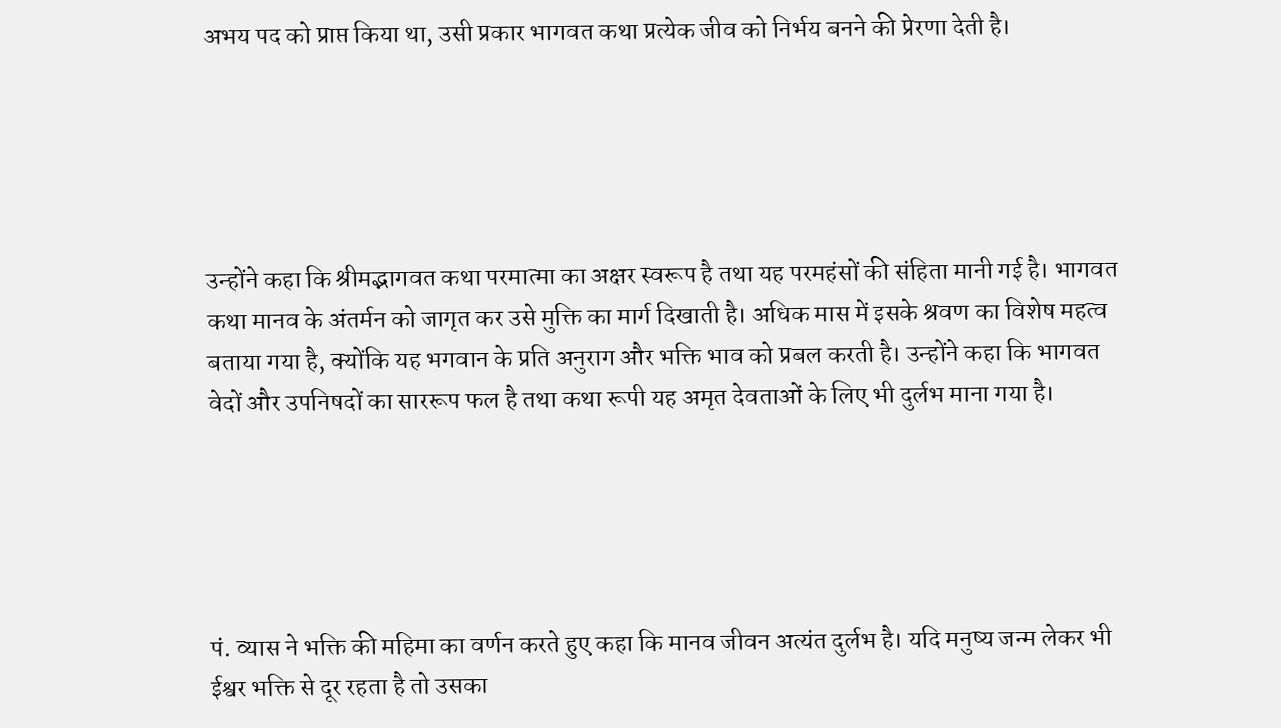अभय पद को प्राप्त किया था, उसी प्रकार भागवत कथा प्रत्येक जीव को निर्भय बनने की प्रेरणा देती है।





उन्होंने कहा कि श्रीमद्भागवत कथा परमात्मा का अक्षर स्वरूप है तथा यह परमहंसों की संहिता मानी गई है। भागवत कथा मानव के अंतर्मन को जागृत कर उसे मुक्ति का मार्ग दिखाती है। अधिक मास में इसके श्रवण का विशेष महत्व बताया गया है, क्योंकि यह भगवान के प्रति अनुराग और भक्ति भाव को प्रबल करती है। उन्होंने कहा कि भागवत वेदों और उपनिषदों का साररूप फल है तथा कथा रूपी यह अमृत देवताओं के लिए भी दुर्लभ माना गया है।





पं. व्यास ने भक्ति की महिमा का वर्णन करते हुए कहा कि मानव जीवन अत्यंत दुर्लभ है। यदि मनुष्य जन्म लेकर भी ईश्वर भक्ति से दूर रहता है तो उसका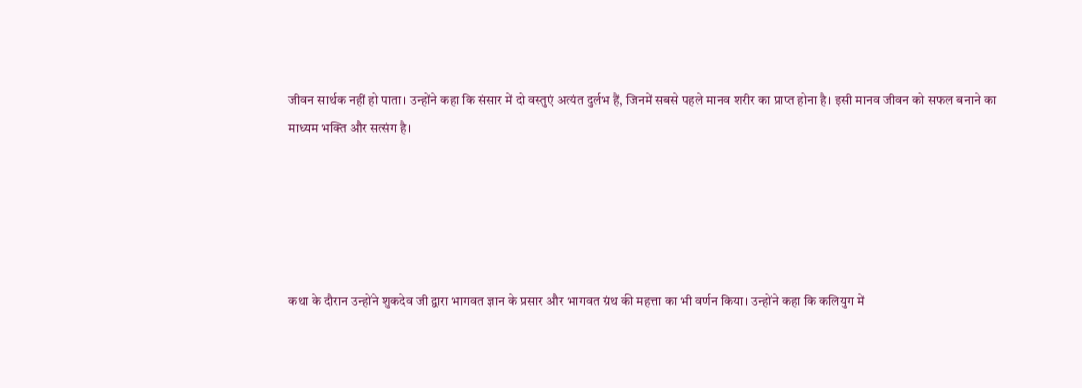जीवन सार्थक नहीं हो पाता। उन्होंने कहा कि संसार में दो वस्तुएं अत्यंत दुर्लभ हैं, जिनमें सबसे पहले मानव शरीर का प्राप्त होना है। इसी मानव जीवन को सफल बनाने का माध्यम भक्ति और सत्संग है।





कथा के दौरान उन्होंने शुकदेव जी द्वारा भागवत ज्ञान के प्रसार और भागवत ग्रंथ की महत्ता का भी वर्णन किया। उन्होंने कहा कि कलियुग में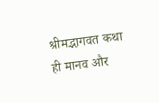श्रीमद्भागवत कथा ही मानव और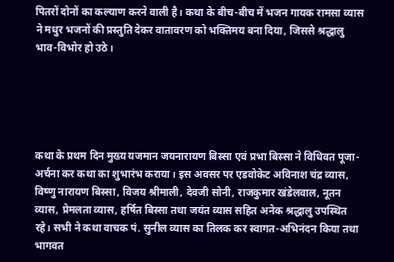पितरों दोनों का कल्याण करने वाली है। कथा के बीच-बीच में भजन गायक रामसा व्यास ने मधुर भजनों की प्रस्तुति देकर वातावरण को भक्तिमय बना दिया, जिससे श्रद्धालु भाव-विभोर हो उठे।





कथा के प्रथम दिन मुख्य यजमान जयनारायण बिस्सा एवं प्रभा बिस्सा ने विधिवत पूजा-अर्चना कर कथा का शुभारंभ कराया। इस अवसर पर एडवोकेट अविनाश चंद्र व्यास, विष्णु नारायण बिस्सा, विजय श्रीमाली, देवजी सोनी, राजकुमार खंडेलवाल, नूतन व्यास, प्रेमलता व्यास, हर्षित बिस्सा तथा जयंत व्यास सहित अनेक श्रद्धालु उपस्थित रहे। सभी ने कथा वाचक पं. सुनील व्यास का तिलक कर स्वागत-अभिनंदन किया तथा भागवत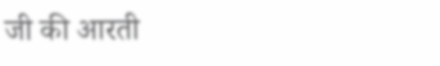जी की आरती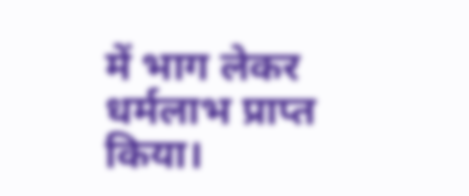में भाग लेकर धर्मलाभ प्राप्त किया।